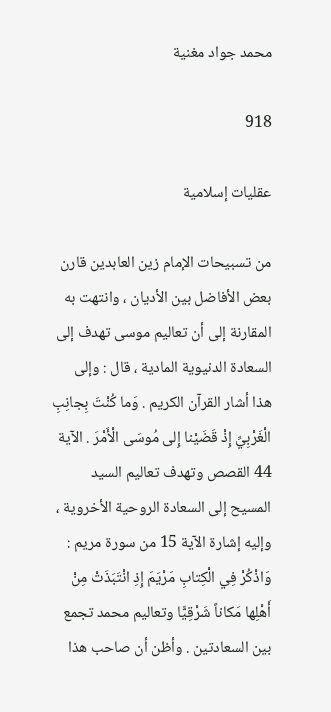محمد جواد مغنية

918

عقليات إسلامية

من تسبيحات الإمام زين العابدين قارن بعض الأفاضل بين الأديان ، وانتهت به المقارنة إلى أن تعاليم موسى تهدف إلى السعادة الدنيوية المادية ، قال : وإلى هذا أشار القرآن الكريم . وَما كُنْتَ بِجانِبِ الْغَرْبِيِّ إِذْ قَضَيْنا إِلى مُوسَى الْأَمْرَ . الآية 44 القصص وتهدف تعاليم السيد المسيح إلى السعادة الروحية الأخروية ، وإليه إشارة الآية 15 من سورة مريم : وَاذْكُرْ فِي الْكِتابِ مَرْيَمَ إِذِ انْتَبَذَتْ مِنْ أَهْلِها مَكاناً شَرْقِيًّا وتعاليم محمد تجمع بين السعادتين . وأظن أن صاحب هذا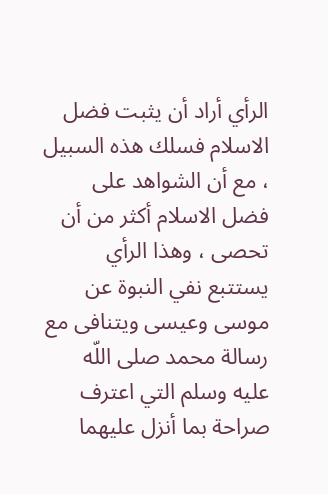الرأي أراد أن يثبت فضل الاسلام فسلك هذه السبيل ، مع أن الشواهد على فضل الاسلام أكثر من أن تحصى ، وهذا الرأي يستتبع نفي النبوة عن موسى وعيسى ويتنافى مع رسالة محمد صلى اللّه عليه وسلم التي اعترف صراحة بما أنزل عليهما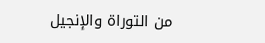من التوراة والإنجيل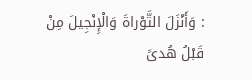: وَأَنْزَلَ التَّوْراةَ وَالْإِنْجِيلَ مِنْ قَبْلُ هُدىً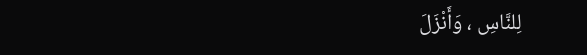لِلنَّاسِ ، وَأَنْزَلَ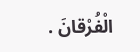الْفُرْقانَ .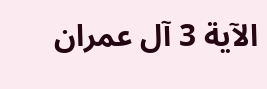الآية 3 آل عمران